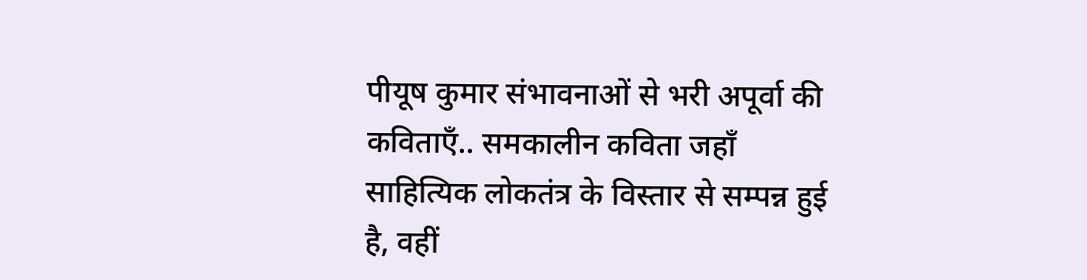पीयूष कुमार संभावनाओं से भरी अपूर्वा की कविताएँ.. समकालीन कविता जहाँ साहित्यिक लोकतंत्र के विस्तार से सम्पन्न हुई है, वहीं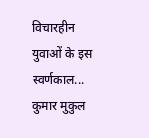विचारहीन युवाओं के इस स्वर्णकाल...
कुमार मुकुल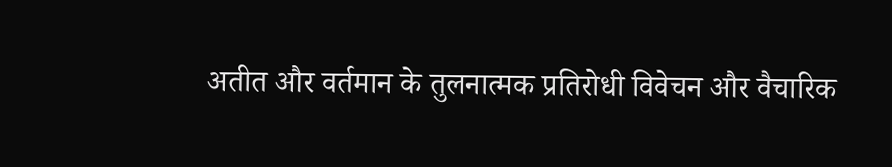अतीत और वर्तमान के तुलनात्मक प्रतिरोधी विवेचन और वैचारिक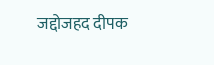जद्दोजहद दीपक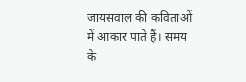जायसवाल की कविताओं में आकार पाते हैं। समय के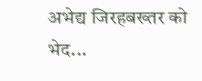अभेद्य जिरहबख्तर को भेद...